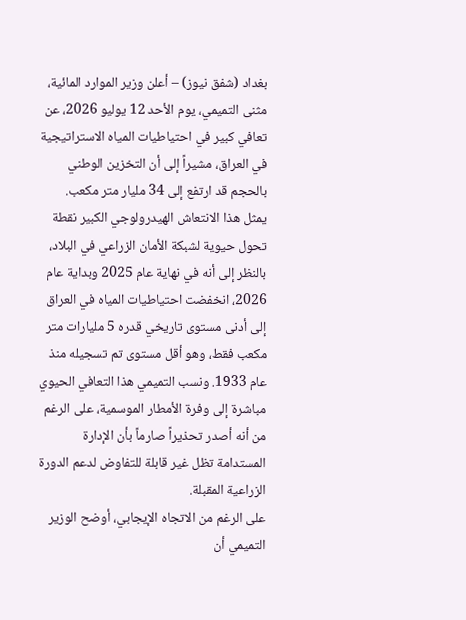بغداد (شفق نيوز) – أعلن وزير الموارد المائية، مثنى التميمي، يوم الأحد 12 يوليو 2026، عن تعافي كبير في احتياطيات المياه الاستراتيجية في العراق، مشيراً إلى أن التخزين الوطني بالحجم قد ارتفع إلى 34 مليار متر مكعب.
يمثل هذا الانتعاش الهيدرولوجي الكبير نقطة تحول حيوية لشبكة الأمان الزراعي في البلاد، بالنظر إلى أنه في نهاية عام 2025 وبداية عام 2026، انخفضت احتياطيات المياه في العراق إلى أدنى مستوى تاريخي قدره 5 مليارات متر مكعب فقط، وهو أقل مستوى تم تسجيله منذ عام 1933. ونسب التميمي هذا التعافي الحيوي مباشرة إلى وفرة الأمطار الموسمية، على الرغم من أنه أصدر تحذيراً صارماً بأن الإدارة المستدامة تظل غير قابلة للتفاوض لدعم الدورة الزراعية المقبلة.
على الرغم من الاتجاه الإيجابي، أوضح الوزير التميمي أن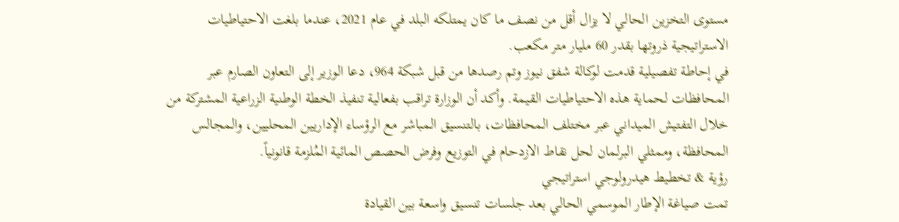مستوى التخزين الحالي لا يزال أقل من نصف ما كان يمتلكه البلد في عام 2021، عندما بلغت الاحتياطيات الاستراتيجية ذروتها بقدر 60 مليار متر مكعب.
في إحاطة تفصيلية قدمت لوكالة شفق نيوز وتم رصدها من قبل شبكة 964، دعا الوزير إلى التعاون الصارم عبر المحافظات لحماية هذه الاحتياطيات القيمة. وأكد أن الوزارة تراقب بفعالية تنفيذ الخطة الوطنية الزراعية المشتركة من خلال التفتيش الميداني عبر مختلف المحافظات، بالتنسيق المباشر مع الرؤساء الإداريين المحليين، والمجالس المحافظة، وممثلي البرلمان لحل نقاط الازدحام في التوزيع وفرض الحصص المائية المُلزمة قانونياً.
رؤية & تخطيط هيدرولوجي استراتيجي
تمت صياغة الإطار الموسمي الحالي بعد جلسات تنسيق واسعة بين القيادة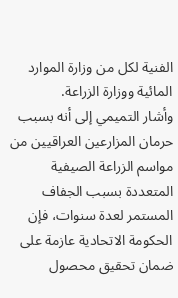الفنية لكل من وزارة الموارد المائية ووزارة الزراعة.
وأشار التميمي إلى أنه بسبب حرمان المزارعين العراقيين من مواسم الزراعة الصيفية المتعددة بسبب الجفاف المستمر لعدة سنوات، فإن الحكومة الاتحادية عازمة على ضمان تحقيق محصول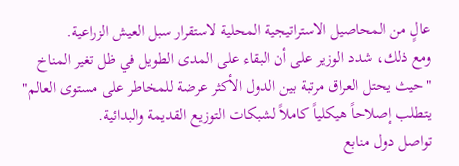عالٍ من المحاصيل الاستراتيجية المحلية لاستقرار سبل العيش الزراعية.
ومع ذلك، شدد الوزير على أن البقاء على المدى الطويل في ظل تغير المناخ "حيث يحتل العراق مرتبة بين الدول الأكثر عرضة للمخاطر على مستوى العالم" يتطلب إصلاحاً هيكلياً كاملاً لشبكات التوزيع القديمة والبدائية.
تواصل دول منابع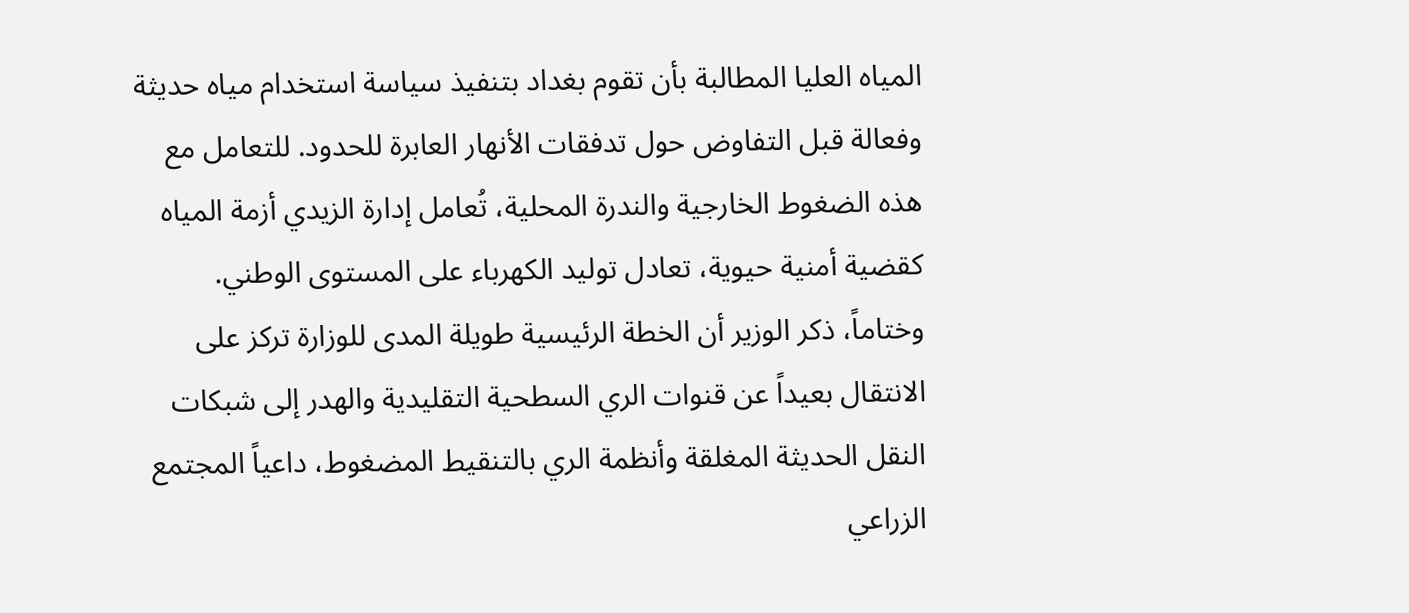المياه العليا المطالبة بأن تقوم بغداد بتنفيذ سياسة استخدام مياه حديثة وفعالة قبل التفاوض حول تدفقات الأنهار العابرة للحدود. للتعامل مع هذه الضغوط الخارجية والندرة المحلية، تُعامل إدارة الزيدي أزمة المياه كقضية أمنية حيوية، تعادل توليد الكهرباء على المستوى الوطني.
وختاماً، ذكر الوزير أن الخطة الرئيسية طويلة المدى للوزارة تركز على الانتقال بعيداً عن قنوات الري السطحية التقليدية والهدر إلى شبكات النقل الحديثة المغلقة وأنظمة الري بالتنقيط المضغوط، داعياً المجتمع الزراعي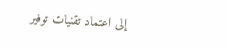إلى اعتماد تقنيات توفير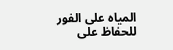المياه على الفور للحفاظ على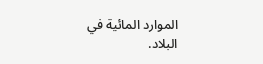الموارد المائية في البلاد.